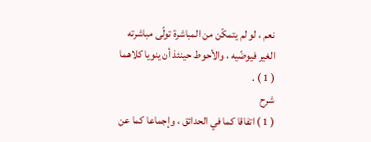نعم ، لو لم يتمكّن من المباشرة تولّى مباشرته الغير فيوضّيه ، والأحوط حينئذ أن ينويا كلاهما ( 1 ) .
شرح
( 1 ) اتفاقا كما في الحدائق ، وإجماعا كما عن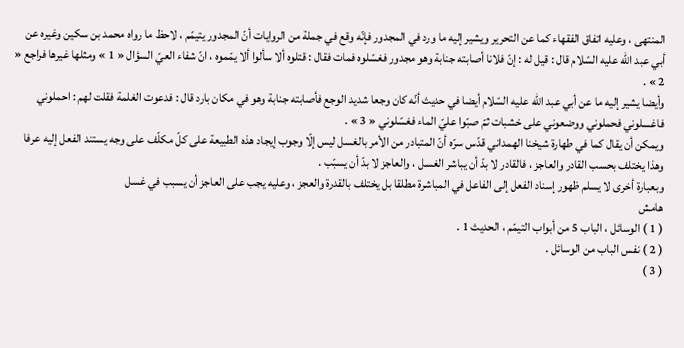المنتهى ، وعليه اتفاق الفقهاء كما عن التحرير ويشير إليه ما ورد في المجدور فإنّه وقع في جملة من الروايات أنّ المجدور يتيمّم ، لاحظ ما رواه محمد بن سكين وغيره عن أبي عبد اللّه عليه السّلام قال : قيل له : إنّ فلانا أصابته جنابة وهو مجدور فغسّلوه فمات فقال : قتلوه ألا سألوا ألا يمّموه ، انّ شفاء العيّ السؤال « 1 » ومثلها غيرها فراجع « 2 » .
وأيضا يشير إليه ما عن أبي عبد اللّه عليه السّلام أيضا في حديث أنّه كان وجعا شديد الوجع فأصابته جنابة وهو في مكان بارد قال : فدعوت الغلمة فقلت لهم : احملوني فاغسلوني فحملوني ووضعوني على خشبات ثمّ صبّوا عليّ الماء فغسّلوني « 3 » .
ويمكن أن يقال كما في طهارة شيخنا الهمداني قدّس سرّه أنّ المتبادر من الأمر بالغسل ليس إلّا وجوب إيجاد هذه الطبيعة على كلّ مكلّف على وجه يستند الفعل إليه عرفا وهذا يختلف بحسب القادر والعاجز ، فالقادر لا بدّ أن يباشر الغسل ، والعاجز لا بدّ أن يسبّب .
وبعبارة أخرى لا يسلم ظهور إسناد الفعل إلى الفاعل في المباشرة مطلقا بل يختلف بالقدرة والعجز ، وعليه يجب على العاجز أن يسبب في غسل
هامش
( 1 ) الوسائل ، الباب 5 من أبواب التيمّم ، الحديث 1 .
( 2 ) نفس الباب من الوسائل .
( 3 )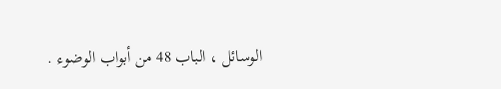الوسائل ، الباب 48 من أبواب الوضوء .